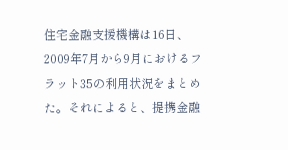住宅金融支援機構は16日、2009年7月から9月におけるフラット35の利用状況をまとめた。それによると、提携金融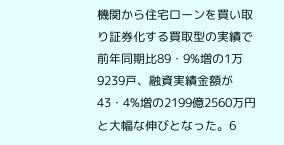機関から住宅ローンを買い取り証券化する買取型の実績で前年同期比89・9%増の1万9239戸、融資実績金額が43・4%増の2199億2560万円と大幅な伸びとなった。6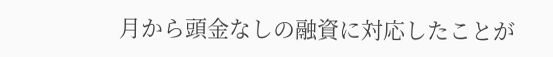月から頭金なしの融資に対応したことが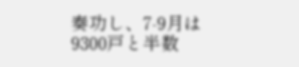奏功し、7-9月は9300戸と半数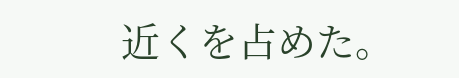近くを占めた。